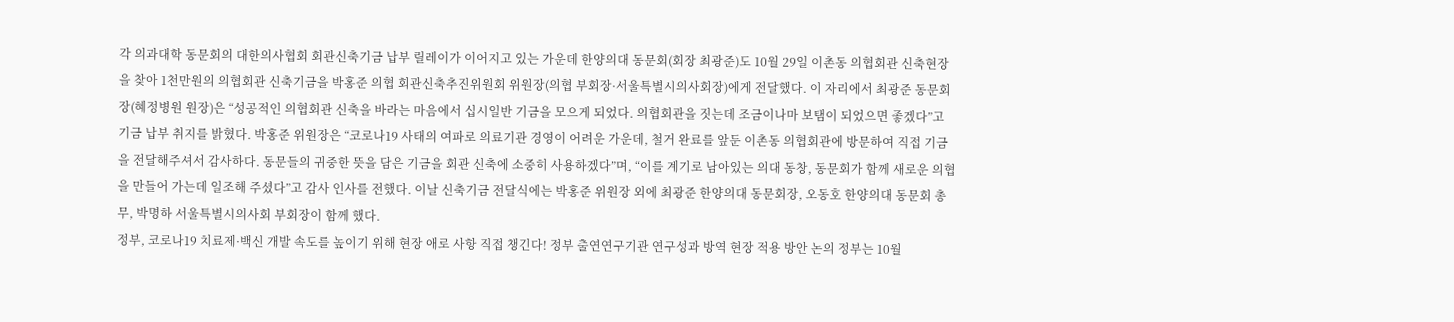각 의과대학 동문회의 대한의사협회 회관신축기금 납부 릴레이가 이어지고 있는 가운데 한양의대 동문회(회장 최광준)도 10월 29일 이촌동 의협회관 신축현장을 찾아 1천만원의 의협회관 신축기금을 박홍준 의협 회관신축추진위원회 위원장(의협 부회장·서울특별시의사회장)에게 전달했다. 이 자리에서 최광준 동문회장(혜정병원 원장)은 “성공적인 의협회관 신축을 바라는 마음에서 십시일반 기금을 모으게 되었다. 의협회관을 짓는데 조금이나마 보탬이 되었으면 좋겠다”고 기금 납부 취지를 밝혔다. 박홍준 위원장은 “코로나19 사태의 여파로 의료기관 경영이 어려운 가운데, 철거 완료를 앞둔 이촌동 의협회관에 방문하여 직접 기금을 전달해주셔서 감사하다. 동문들의 귀중한 뜻을 담은 기금을 회관 신축에 소중히 사용하겠다”며, “이를 계기로 남아있는 의대 동창, 동문회가 함께 새로운 의협을 만들어 가는데 일조해 주셨다”고 감사 인사를 전했다. 이날 신축기금 전달식에는 박홍준 위원장 외에 최광준 한양의대 동문회장, 오동호 한양의대 동문회 총무, 박명하 서울특별시의사회 부회장이 함께 했다.
정부, 코로나19 치료제·백신 개발 속도를 높이기 위해 현장 애로 사항 직접 챙긴다! 정부 출연연구기관 연구성과 방역 현장 적용 방안 논의 정부는 10월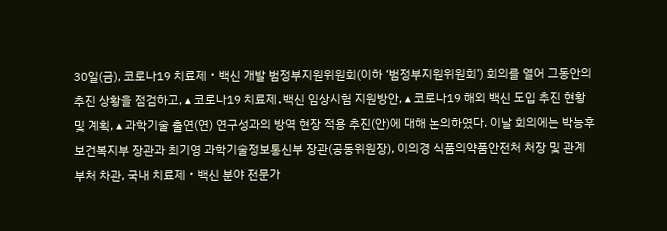30일(금), 코로나19 치료제‧백신 개발 범정부지원위원회(이하 ‘범정부지원위원회’) 회의를 열어 그동안의 추진 상황을 점검하고, ▴ 코로나19 치료제․백신 임상시험 지원방안, ▴ 코로나19 해외 백신 도입 추진 현황 및 계획, ▴ 과학기술 출연(연) 연구성과의 방역 현장 적용 추진(안)에 대해 논의하였다. 이날 회의에는 박능후 보건복지부 장관과 최기영 과학기술정보통신부 장관(공동위원장), 이의경 식품의약품안전처 처장 및 관계부처 차관, 국내 치료제‧백신 분야 전문가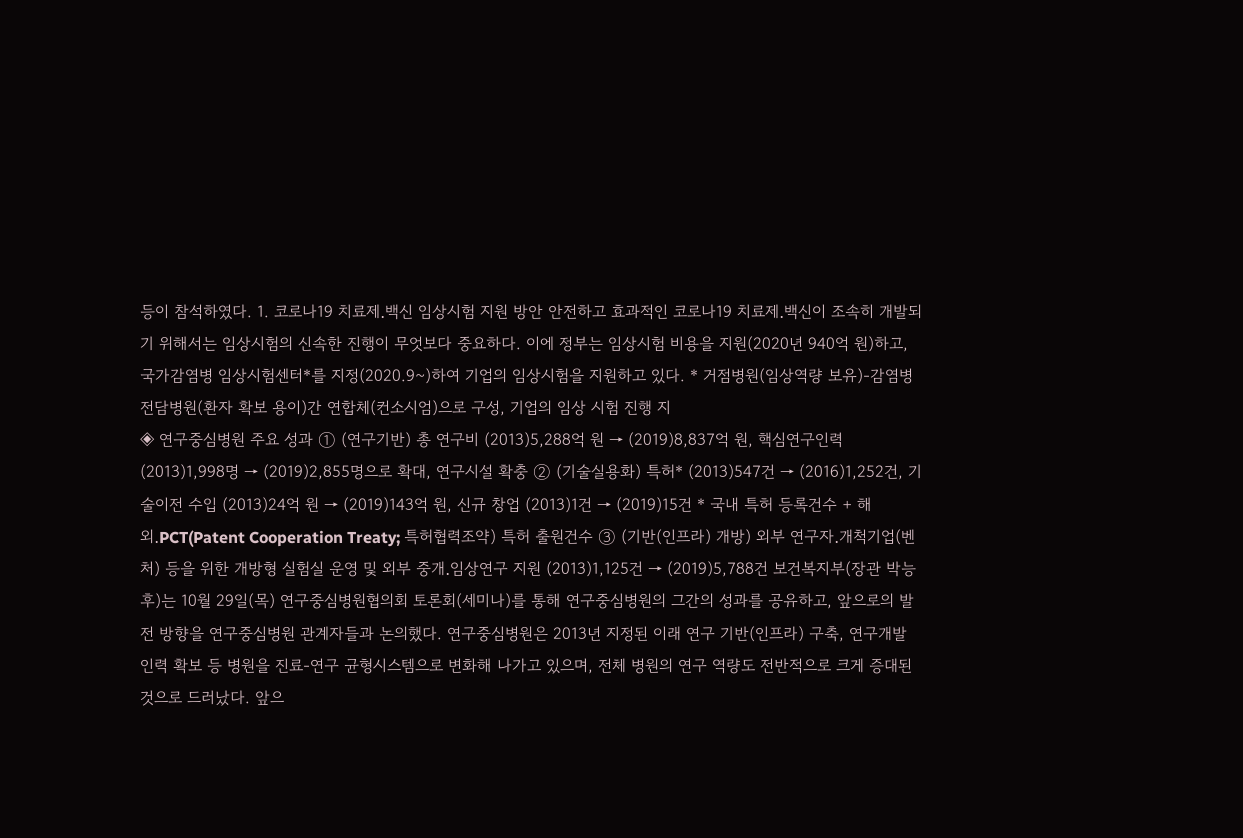등이 참석하였다. 1. 코로나19 치료제․백신 임상시험 지원 방안 안전하고 효과적인 코로나19 치료제․백신이 조속히 개발되기 위해서는 임상시험의 신속한 진행이 무엇보다 중요하다. 이에 정부는 임상시험 비용을 지원(2020년 940억 원)하고, 국가감염병 임상시험센터*를 지정(2020.9~)하여 기업의 임상시험을 지원하고 있다. * 거점병원(임상역량 보유)-감염병 전담병원(환자 확보 용이)간 연합체(컨소시엄)으로 구성, 기업의 임상 시험 진행 지
◈ 연구중심병원 주요 성과 ① (연구기반) 총 연구비 (2013)5,288억 원 → (2019)8,837억 원, 핵심연구인력 (2013)1,998명 → (2019)2,855명으로 확대, 연구시설 확충 ② (기술실용화) 특허* (2013)547건 → (2016)1,252건, 기술이전 수입 (2013)24억 원 → (2019)143억 원, 신규 창업 (2013)1건 → (2019)15건 * 국내 특허 등록건수 + 해외․PCT(Patent Cooperation Treaty; 특허협력조약) 특허 출원건수 ③ (기반(인프라) 개방) 외부 연구자․개척기업(벤처) 등을 위한 개방형 실험실 운영 및 외부 중개․임상연구 지원 (2013)1,125건 → (2019)5,788건 보건복지부(장관 박능후)는 10월 29일(목) 연구중심병원협의회 토론회(세미나)를 통해 연구중심병원의 그간의 성과를 공유하고, 앞으로의 발전 방향을 연구중심병원 관계자들과 논의했다. 연구중심병원은 2013년 지정된 이래 연구 기반(인프라) 구축, 연구개발 인력 확보 등 병원을 진료-연구 균형시스템으로 변화해 나가고 있으며, 전체 병원의 연구 역량도 전반적으로 크게 증대된 것으로 드러났다. 앞으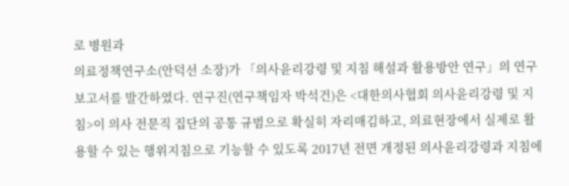로 병원과
의료정책연구소(안덕선 소장)가 「의사윤리강령 및 지침 해설과 활용방안 연구」의 연구보고서를 발간하였다. 연구진(연구책임자 박석건)은 <대한의사협회 의사윤리강령 및 지침>이 의사 전문직 집단의 공통 규범으로 확실히 자리매김하고, 의료현장에서 실제로 활용할 수 있는 행위지침으로 기능할 수 있도록 2017년 전면 개정된 의사윤리강령과 지침에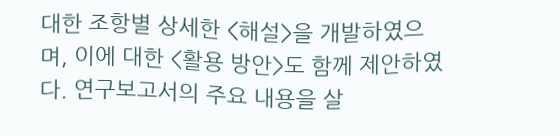대한 조항별 상세한 <해설>을 개발하였으며, 이에 대한 <활용 방안>도 함께 제안하였다. 연구보고서의 주요 내용을 살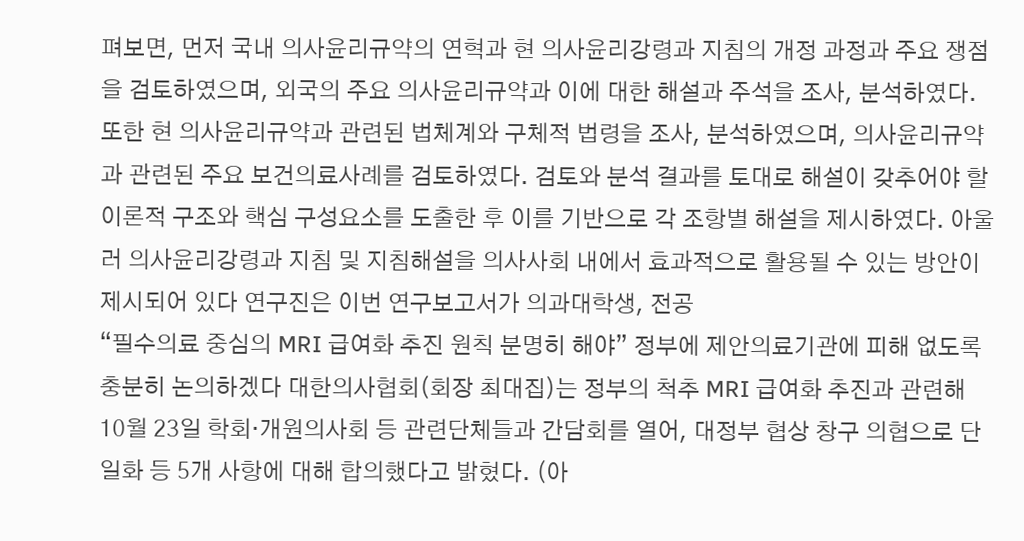펴보면, 먼저 국내 의사윤리규약의 연혁과 현 의사윤리강령과 지침의 개정 과정과 주요 쟁점을 검토하였으며, 외국의 주요 의사윤리규약과 이에 대한 해설과 주석을 조사, 분석하였다. 또한 현 의사윤리규약과 관련된 법체계와 구체적 법령을 조사, 분석하였으며, 의사윤리규약과 관련된 주요 보건의료사례를 검토하였다. 검토와 분석 결과를 토대로 해설이 갖추어야 할 이론적 구조와 핵심 구성요소를 도출한 후 이를 기반으로 각 조항별 해설을 제시하였다. 아울러 의사윤리강령과 지침 및 지침해설을 의사사회 내에서 효과적으로 활용될 수 있는 방안이 제시되어 있다 연구진은 이번 연구보고서가 의과대학생, 전공
“필수의료 중심의 MRI 급여화 추진 원칙 분명히 해야” 정부에 제안의료기관에 피해 없도록 충분히 논의하겠다 대한의사협회(회장 최대집)는 정부의 척추 MRI 급여화 추진과 관련해 10월 23일 학회·개원의사회 등 관련단체들과 간담회를 열어, 대정부 협상 창구 의협으로 단일화 등 5개 사항에 대해 합의했다고 밝혔다. (아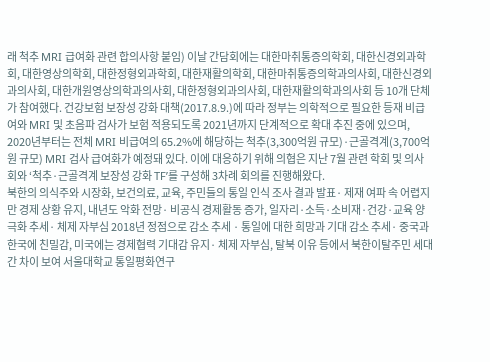래 척추 MRI 급여화 관련 합의사항 붙임) 이날 간담회에는 대한마취통증의학회, 대한신경외과학회, 대한영상의학회, 대한정형외과학회, 대한재활의학회, 대한마취통증의학과의사회, 대한신경외과의사회, 대한개원영상의학과의사회, 대한정형외과의사회, 대한재활의학과의사회 등 10개 단체가 참여했다. 건강보험 보장성 강화 대책(2017.8.9.)에 따라 정부는 의학적으로 필요한 등재 비급여와 MRI 및 초음파 검사가 보험 적용되도록 2021년까지 단계적으로 확대 추진 중에 있으며, 2020년부터는 전체 MRI 비급여의 65.2%에 해당하는 척추(3,300억원 규모)·근골격계(3,700억원 규모) MRI 검사 급여화가 예정돼 있다. 이에 대응하기 위해 의협은 지난 7월 관련 학회 및 의사회와 ‘척추·근골격계 보장성 강화 TF’를 구성해 3차례 회의를 진행해왔다.
북한의 의식주와 시장화, 보건의료, 교육, 주민들의 통일 인식 조사 결과 발표· 제재 여파 속 어렵지만 경제 상황 유지, 내년도 악화 전망· 비공식 경제활동 증가, 일자리·소득·소비재·건강·교육 양극화 추세· 체제 자부심 2018년 정점으로 감소 추세 · 통일에 대한 희망과 기대 감소 추세· 중국과 한국에 친밀감, 미국에는 경제협력 기대감 유지· 체제 자부심, 탈북 이유 등에서 북한이탈주민 세대 간 차이 보여 서울대학교 통일평화연구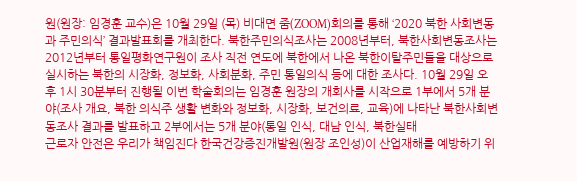원(원장: 임경훈 교수)은 10월 29일 (목) 비대면 줌(ZOOM)회의를 통해 ‘2020 북한 사회변동과 주민의식’ 결과발표회를 개최한다. 북한주민의식조사는 2008년부터, 북한사회변동조사는 2012년부터 통일평화연구원이 조사 직전 연도에 북한에서 나온 북한이탈주민들을 대상으로 실시하는 북한의 시장화, 정보화, 사회분화, 주민 통일의식 등에 대한 조사다. 10월 29일 오후 1시 30분부터 진행될 이번 학술회의는 임경훈 원장의 개회사를 시작으로 1부에서 5개 분야(조사 개요, 북한 의식주 생활 변화와 정보화, 시장화, 보건의료, 교육)에 나타난 북한사회변동조사 결과를 발표하고 2부에서는 5개 분야(통일 인식, 대남 인식, 북한실태
근로자 안전은 우리가 책임진다 한국건강증진개발원(원장 조인성)이 산업재해를 예방하기 위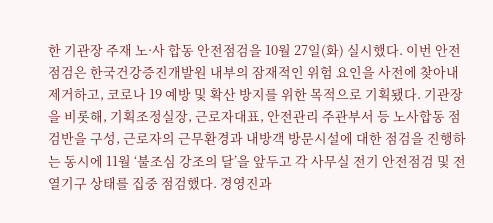한 기관장 주재 노·사 합동 안전점검을 10월 27일(화) 실시했다. 이번 안전점검은 한국건강증진개발원 내부의 잠재적인 위험 요인을 사전에 찾아내 제거하고, 코로나 19 예방 및 확산 방지를 위한 목적으로 기획됐다. 기관장을 비롯해, 기획조정실장, 근로자대표, 안전관리 주관부서 등 노사합동 점검반을 구성, 근로자의 근무환경과 내방객 방문시설에 대한 점검을 진행하는 동시에 11월 ‘불조심 강조의 달’을 앞두고 각 사무실 전기 안전점검 및 전열기구 상태를 집중 점검했다. 경영진과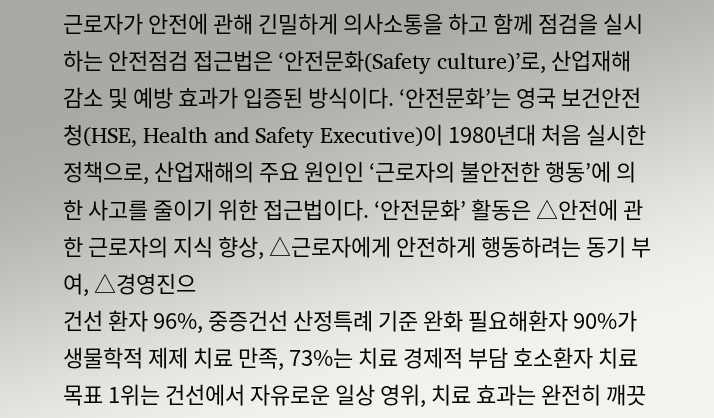근로자가 안전에 관해 긴밀하게 의사소통을 하고 함께 점검을 실시하는 안전점검 접근법은 ‘안전문화(Safety culture)’로, 산업재해 감소 및 예방 효과가 입증된 방식이다. ‘안전문화’는 영국 보건안전청(HSE, Health and Safety Executive)이 1980년대 처음 실시한 정책으로, 산업재해의 주요 원인인 ‘근로자의 불안전한 행동’에 의한 사고를 줄이기 위한 접근법이다. ‘안전문화’ 활동은 △안전에 관한 근로자의 지식 향상, △근로자에게 안전하게 행동하려는 동기 부여, △경영진으
건선 환자 96%, 중증건선 산정특례 기준 완화 필요해환자 90%가 생물학적 제제 치료 만족, 73%는 치료 경제적 부담 호소환자 치료 목표 1위는 건선에서 자유로운 일상 영위, 치료 효과는 완전히 깨끗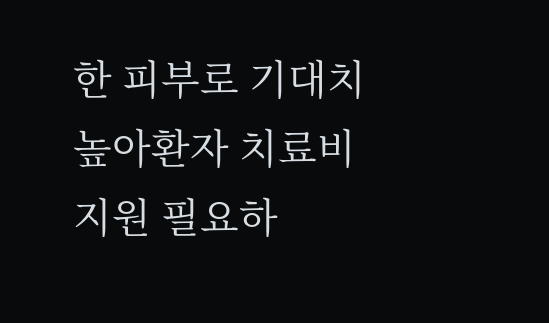한 피부로 기대치 높아환자 치료비 지원 필요하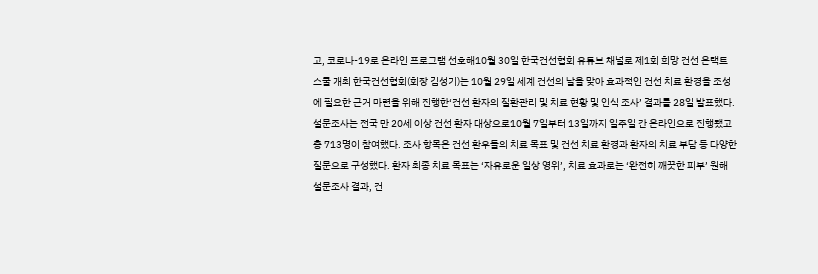고, 코로나-19로 온라인 프로그램 선호해10월 30일 한국건선협회 유튜브 채널로 제1회 희망 건선 온택트 스쿨 개최 한국건선협회(회장 김성기)는 10월 29일 세계 건선의 날을 맞아 효과적인 건선 치료 환경을 조성에 필요한 근거 마련을 위해 진행한‘건선 환자의 질환관리 및 치료 현황 및 인식 조사’ 결과를 28일 발표했다. 설문조사는 전국 만 20세 이상 건선 환자 대상으로10월 7일부터 13일까지 일주일 간 온라인으로 진행됐고 총 713명이 참여했다. 조사 항목은 건선 환우들의 치료 목표 및 건선 치료 환경과 환자의 치료 부담 등 다양한 질문으로 구성했다. 환자 최종 치료 목표는 ‘자유로운 일상 영위’, 치료 효과로는 ‘완전히 깨끗한 피부’ 원해 설문조사 결과, 건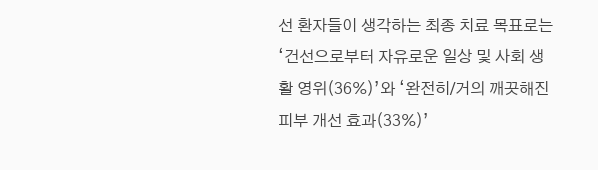선 환자들이 생각하는 최종 치료 목표로는 ‘건선으로부터 자유로운 일상 및 사회 생활 영위(36%)’와 ‘완전히/거의 깨끗해진 피부 개선 효과(33%)’